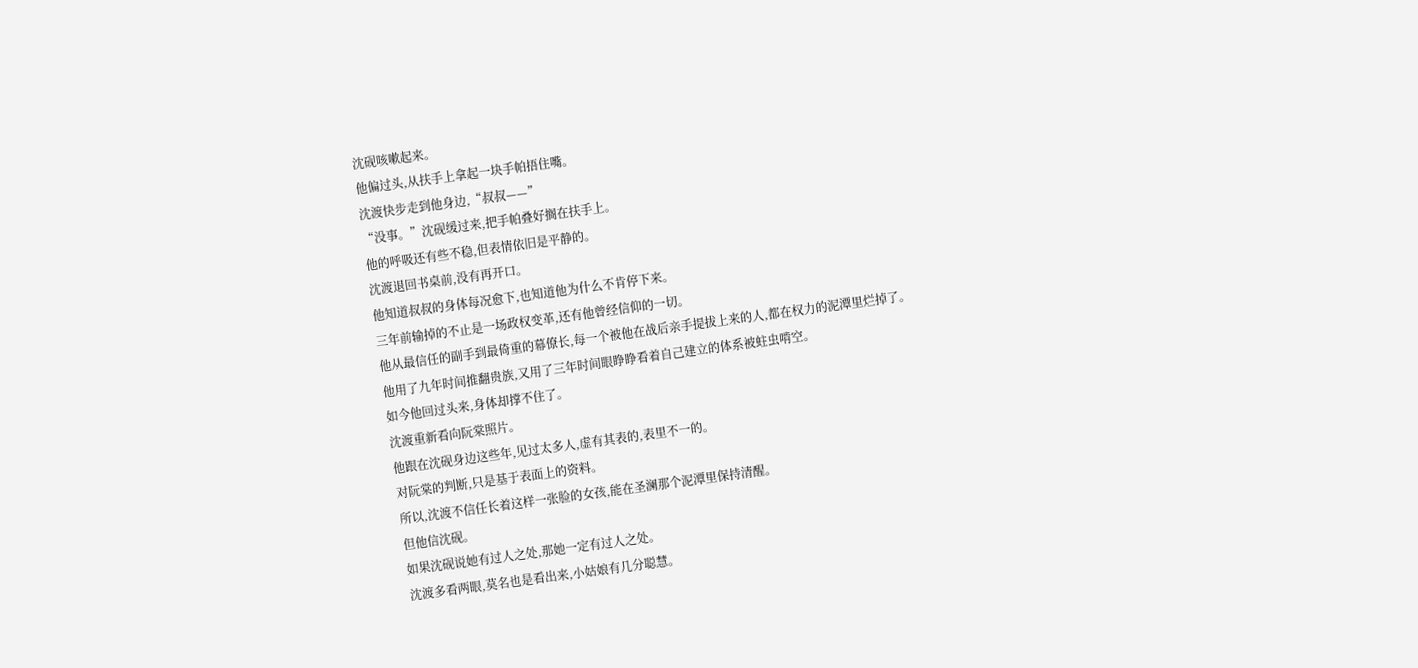沈砚咳嗽起来。
他偏过头,从扶手上拿起一块手帕捂住嘴。
沈渡快步走到他身边,“叔叔——”
“没事。”沈砚缓过来,把手帕叠好搁在扶手上。
他的呼吸还有些不稳,但表情依旧是平静的。
沈渡退回书桌前,没有再开口。
他知道叔叔的身体每况愈下,也知道他为什么不肯停下来。
三年前输掉的不止是一场政权变革,还有他曾经信仰的一切。
他从最信任的副手到最倚重的幕僚长,每一个被他在战后亲手提拔上来的人,都在权力的泥潭里烂掉了。
他用了九年时间推翻贵族,又用了三年时间眼睁睁看着自己建立的体系被蛀虫啃空。
如今他回过头来,身体却撑不住了。
沈渡重新看向阮棠照片。
他跟在沈砚身边这些年,见过太多人,虚有其表的,表里不一的。
对阮棠的判断,只是基于表面上的资料。
所以,沈渡不信任长着这样一张脸的女孩,能在圣澜那个泥潭里保持清醒。
但他信沈砚。
如果沈砚说她有过人之处,那她一定有过人之处。
沈渡多看两眼,莫名也是看出来,小姑娘有几分聪慧。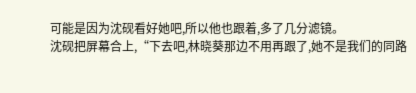可能是因为沈砚看好她吧,所以他也跟着,多了几分滤镜。
沈砚把屏幕合上,“下去吧,林晓葵那边不用再跟了,她不是我们的同路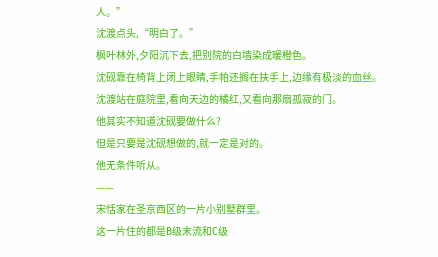人。”
沈渡点头,“明白了。”
枫叶林外,夕阳沉下去,把别院的白墙染成暖橙色。
沈砚靠在椅背上闭上眼睛,手帕还搁在扶手上,边缘有极淡的血丝。
沈渡站在庭院里,看向天边的橘红,又看向那扇孤寂的门。
他其实不知道沈砚要做什么?
但是只要是沈砚想做的,就一定是对的。
他无条件听从。
——
宋恬家在圣京西区的一片小别墅群里。
这一片住的都是B级末流和C级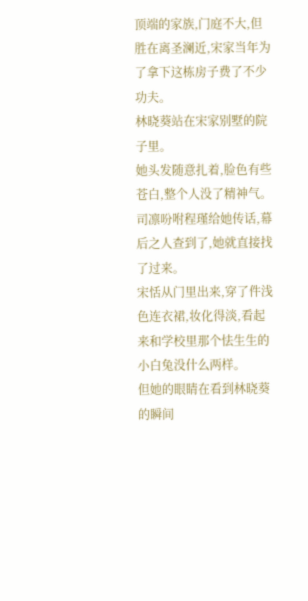顶端的家族,门庭不大,但胜在离圣澜近,宋家当年为了拿下这栋房子费了不少功夫。
林晓葵站在宋家别墅的院子里。
她头发随意扎着,脸色有些苍白,整个人没了精神气。
司凛吩咐程瑾给她传话,幕后之人查到了,她就直接找了过来。
宋恬从门里出来,穿了件浅色连衣裙,妆化得淡,看起来和学校里那个怯生生的小白兔没什么两样。
但她的眼睛在看到林晓葵的瞬间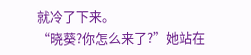就冷了下来。
“晓葵?你怎么来了?”她站在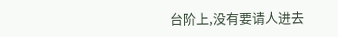台阶上,没有要请人进去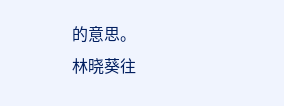的意思。
林晓葵往